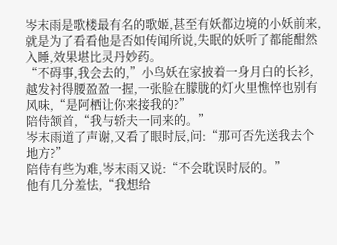岑末雨是歌楼最有名的歌姬,甚至有妖都边境的小妖前来,就是为了看看他是否如传闻所说,失眠的妖听了都能酣然入睡,效果堪比灵丹妙药。
“不碍事,我会去的,”小鸟妖在家披着一身月白的长衫,越发衬得腰盈盈一握,一张脸在朦胧的灯火里憔悴也别有风味,“是阿栖让你来接我的?”
陪侍颔首,“我与轿夫一同来的。”
岑末雨道了声谢,又看了眼时辰,问:“那可否先送我去个地方?”
陪侍有些为难,岑末雨又说:“不会耽误时辰的。”
他有几分羞怯,“我想给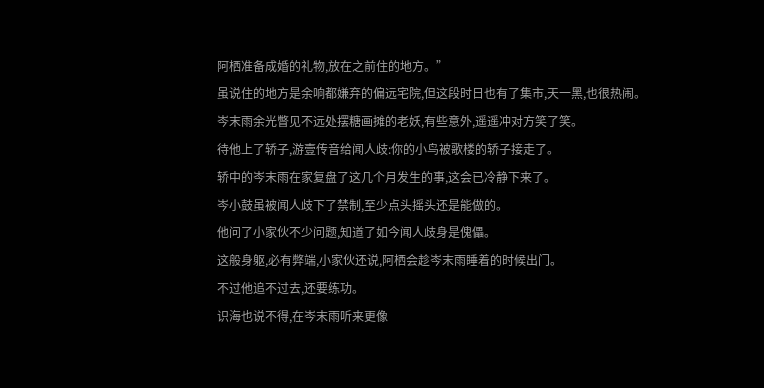阿栖准备成婚的礼物,放在之前住的地方。”
虽说住的地方是余响都嫌弃的偏远宅院,但这段时日也有了集市,天一黑,也很热闹。
岑末雨余光瞥见不远处摆糖画摊的老妖,有些意外,遥遥冲对方笑了笑。
待他上了轿子,游壹传音给闻人歧:你的小鸟被歌楼的轿子接走了。
轿中的岑末雨在家复盘了这几个月发生的事,这会已冷静下来了。
岑小鼓虽被闻人歧下了禁制,至少点头摇头还是能做的。
他问了小家伙不少问题,知道了如今闻人歧身是傀儡。
这般身躯,必有弊端,小家伙还说,阿栖会趁岑末雨睡着的时候出门。
不过他追不过去,还要练功。
识海也说不得,在岑末雨听来更像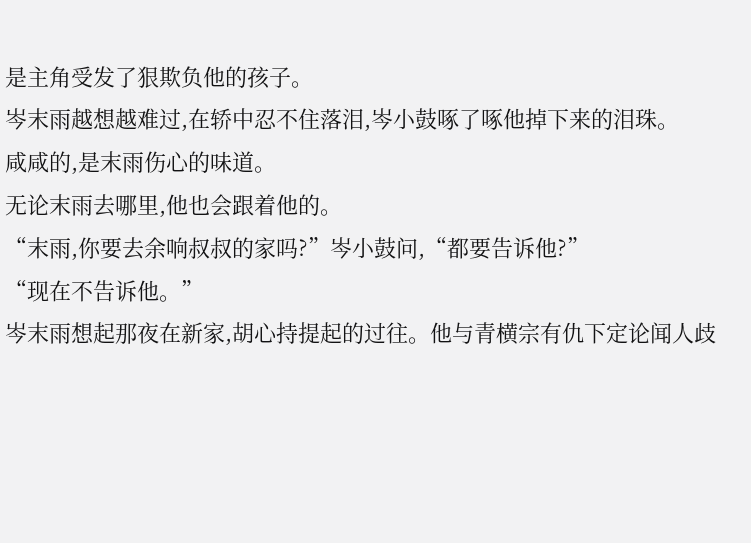是主角受发了狠欺负他的孩子。
岑末雨越想越难过,在轿中忍不住落泪,岑小鼓啄了啄他掉下来的泪珠。
咸咸的,是末雨伤心的味道。
无论末雨去哪里,他也会跟着他的。
“末雨,你要去余响叔叔的家吗?”岑小鼓问,“都要告诉他?”
“现在不告诉他。”
岑末雨想起那夜在新家,胡心持提起的过往。他与青横宗有仇下定论闻人歧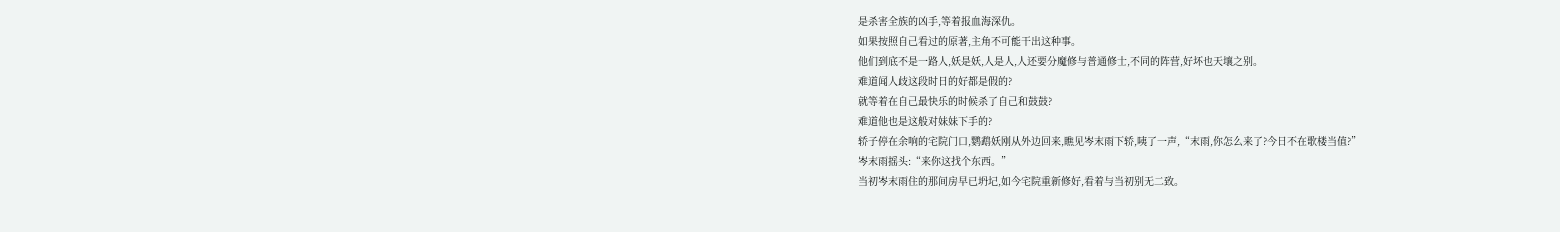是杀害全族的凶手,等着报血海深仇。
如果按照自己看过的原著,主角不可能干出这种事。
他们到底不是一路人,妖是妖,人是人,人还要分魔修与普通修士,不同的阵营,好坏也天壤之别。
难道闻人歧这段时日的好都是假的?
就等着在自己最快乐的时候杀了自己和鼓鼓?
难道他也是这般对妹妹下手的?
轿子停在余响的宅院门口,鹦鹉妖刚从外边回来,瞧见岑末雨下轿,咦了一声,“末雨,你怎么来了?今日不在歌楼当值?”
岑末雨摇头:“来你这找个东西。”
当初岑末雨住的那间房早已坍圮,如今宅院重新修好,看着与当初别无二致。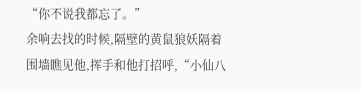“你不说我都忘了。”
余响去找的时候,隔壁的黄鼠狼妖隔着围墙瞧见他,挥手和他打招呼,“小仙八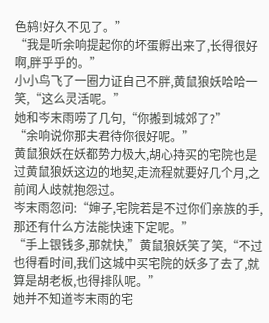色鸫!好久不见了。”
“我是听余响提起你的坏蛋孵出来了,长得很好啊,胖乎乎的。”
小小鸟飞了一圈力证自己不胖,黄鼠狼妖哈哈一笑,“这么灵活呢。”
她和岑末雨唠了几句,“你搬到城郊了?”
“余响说你那夫君待你很好呢。”
黄鼠狼妖在妖都势力极大,胡心持买的宅院也是过黄鼠狼妖这边的地契,走流程就要好几个月,之前闻人歧就抱怨过。
岑末雨忽问:“婶子,宅院若是不过你们亲族的手,那还有什么方法能快速下定呢。”
“手上银钱多,那就快,”黄鼠狼妖笑了笑,“不过也得看时间,我们这城中买宅院的妖多了去了,就算是胡老板,也得排队呢。”
她并不知道岑末雨的宅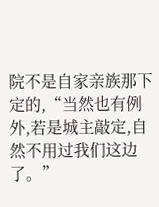院不是自家亲族那下定的,“当然也有例外,若是城主敲定,自然不用过我们这边了。”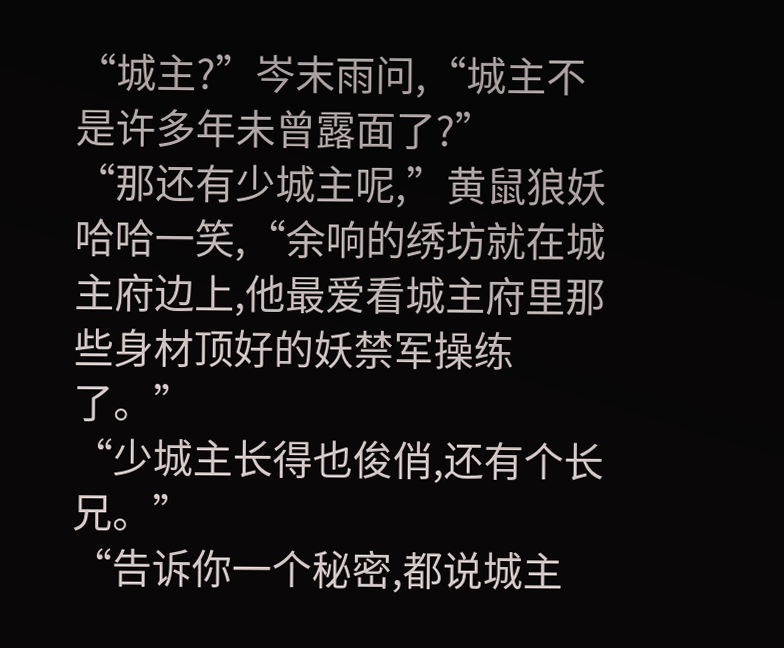“城主?”岑末雨问,“城主不是许多年未曾露面了?”
“那还有少城主呢,”黄鼠狼妖哈哈一笑,“余响的绣坊就在城主府边上,他最爱看城主府里那些身材顶好的妖禁军操练了。”
“少城主长得也俊俏,还有个长兄。”
“告诉你一个秘密,都说城主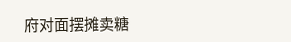府对面摆摊卖糖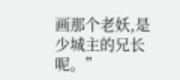画那个老妖,是少城主的兄长呢。”